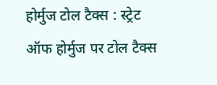होर्मुज टोल टैक्स : स्ट्रेट ऑफ होर्मुज पर टोल टैक्स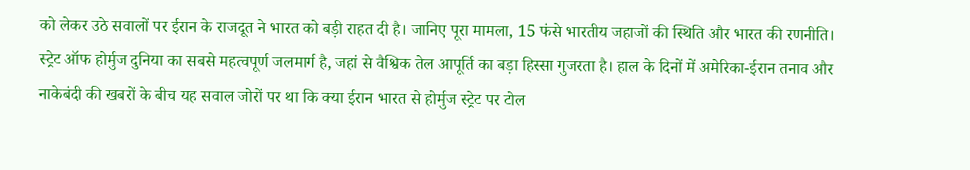को लेकर उठे सवालों पर ईरान के राजदूत ने भारत को बड़ी राहत दी है। जानिए पूरा मामला, 15 फंसे भारतीय जहाजों की स्थिति और भारत की रणनीति।
स्ट्रेट ऑफ होर्मुज दुनिया का सबसे महत्वपूर्ण जलमार्ग है, जहां से वैश्विक तेल आपूर्ति का बड़ा हिस्सा गुजरता है। हाल के दिनों में अमेरिका-ईरान तनाव और नाकेबंदी की खबरों के बीच यह सवाल जोरों पर था कि क्या ईरान भारत से होर्मुज स्ट्रेट पर टोल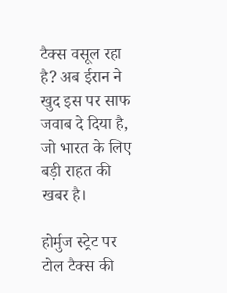टैक्स वसूल रहा है? अब ईरान ने खुद इस पर साफ जवाब दे दिया है, जो भारत के लिए बड़ी राहत की खबर है।

होर्मुज स्ट्रेट पर टोल टैक्स की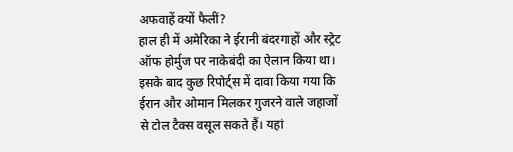अफवाहें क्यों फैलीं?
हाल ही में अमेरिका ने ईरानी बंदरगाहों और स्ट्रेट ऑफ होर्मुज पर नाकेबंदी का ऐलान किया था। इसके बाद कुछ रिपोर्ट्स में दावा किया गया कि ईरान और ओमान मिलकर गुजरने वाले जहाजों से टोल टैक्स वसूल सकते हैं। यहां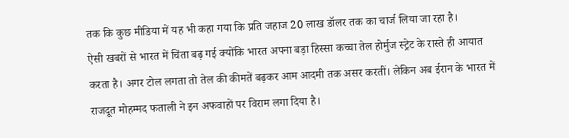तक कि कुछ मीडिया में यह भी कहा गया कि प्रति जहाज 20 लाख डॉलर तक का चार्ज लिया जा रहा है।
ऐसी खबरों से भारत में चिंता बढ़ गई क्योंकि भारत अपना बड़ा हिस्सा कच्चा तेल होर्मुज स्ट्रेट के रास्ते ही आयात करता है। अगर टोल लगता तो तेल की कीमतें बढ़कर आम आदमी तक असर करतीं। लेकिन अब ईरान के भारत में राजदूत मोहम्मद फताली ने इन अफवाहों पर विराम लगा दिया है।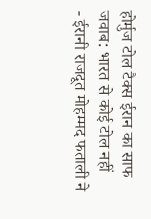होर्मुज टोल टैक्स ईरान का साफ जवाब: भारत से कोई टोल नहीं
- ईरानी राजदूत मोहम्मद फताली ने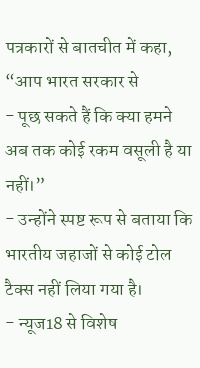पत्रकारों से बातचीत में कहा, “आप भारत सरकार से
- पूछ सकते हैं कि क्या हमने अब तक कोई रकम वसूली है या नहीं।”
- उन्होंने स्पष्ट रूप से बताया कि भारतीय जहाजों से कोई टोल टैक्स नहीं लिया गया है।
- न्यूज18 से विशेष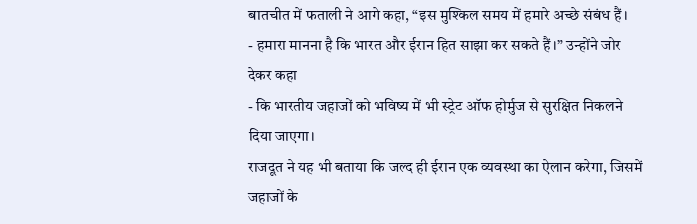बातचीत में फताली ने आगे कहा, “इस मुश्किल समय में हमारे अच्छे संबंध हैं।
- हमारा मानना है कि भारत और ईरान हित साझा कर सकते हैं।” उन्होंने जोर देकर कहा
- कि भारतीय जहाजों को भविष्य में भी स्ट्रेट ऑफ होर्मुज से सुरक्षित निकलने दिया जाएगा।
राजदूत ने यह भी बताया कि जल्द ही ईरान एक व्यवस्था का ऐलान करेगा, जिसमें जहाजों के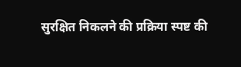सुरक्षित निकलने की प्रक्रिया स्पष्ट की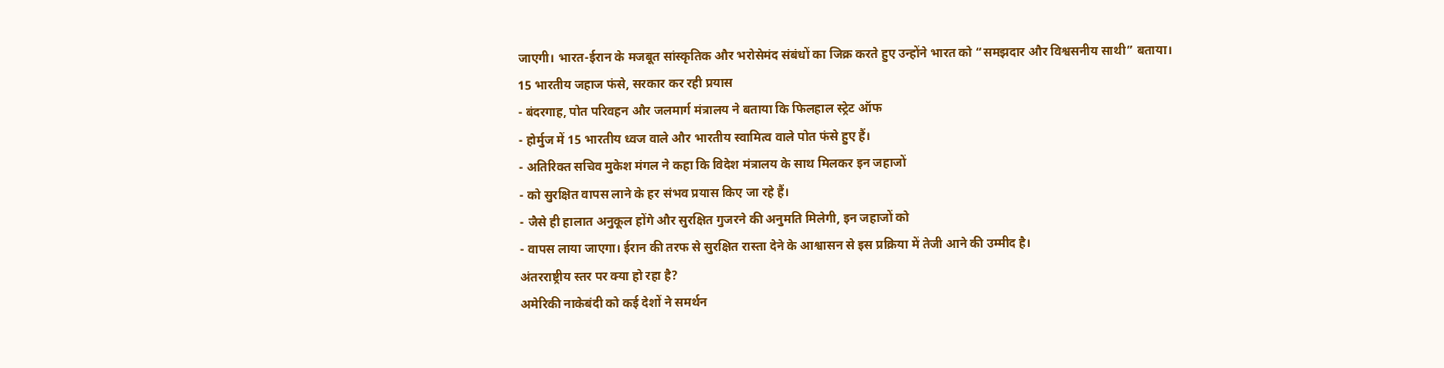जाएगी। भारत-ईरान के मजबूत सांस्कृतिक और भरोसेमंद संबंधों का जिक्र करते हुए उन्होंने भारत को “समझदार और विश्वसनीय साथी” बताया।
15 भारतीय जहाज फंसे, सरकार कर रही प्रयास
- बंदरगाह, पोत परिवहन और जलमार्ग मंत्रालय ने बताया कि फिलहाल स्ट्रेट ऑफ
- होर्मुज में 15 भारतीय ध्वज वाले और भारतीय स्वामित्व वाले पोत फंसे हुए हैं।
- अतिरिक्त सचिव मुकेश मंगल ने कहा कि विदेश मंत्रालय के साथ मिलकर इन जहाजों
- को सुरक्षित वापस लाने के हर संभव प्रयास किए जा रहे हैं।
- जैसे ही हालात अनुकूल होंगे और सुरक्षित गुजरने की अनुमति मिलेगी, इन जहाजों को
- वापस लाया जाएगा। ईरान की तरफ से सुरक्षित रास्ता देने के आश्वासन से इस प्रक्रिया में तेजी आने की उम्मीद है।
अंतरराष्ट्रीय स्तर पर क्या हो रहा है?
अमेरिकी नाकेबंदी को कई देशों ने समर्थन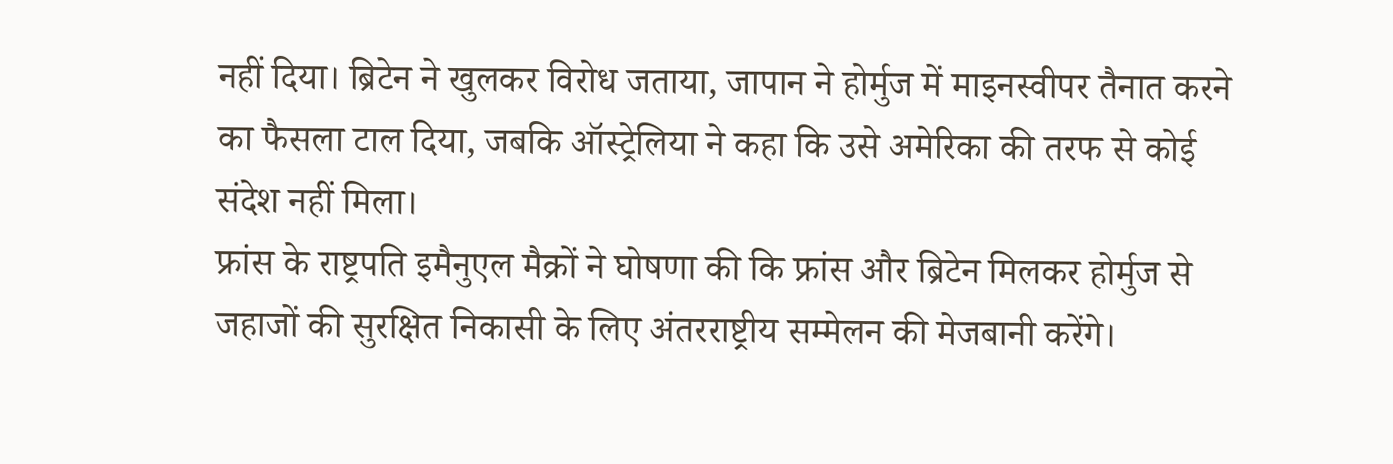नहीं दिया। ब्रिटेन ने खुलकर विरोध जताया, जापान ने होर्मुज में माइनस्वीपर तैनात करने का फैसला टाल दिया, जबकि ऑस्ट्रेलिया ने कहा कि उसे अमेरिका की तरफ से कोई संदेश नहीं मिला।
फ्रांस के राष्ट्रपति इमैनुएल मैक्रों ने घोषणा की कि फ्रांस और ब्रिटेन मिलकर होर्मुज से जहाजों की सुरक्षित निकासी के लिए अंतरराष्ट्रीय सम्मेलन की मेजबानी करेंगे।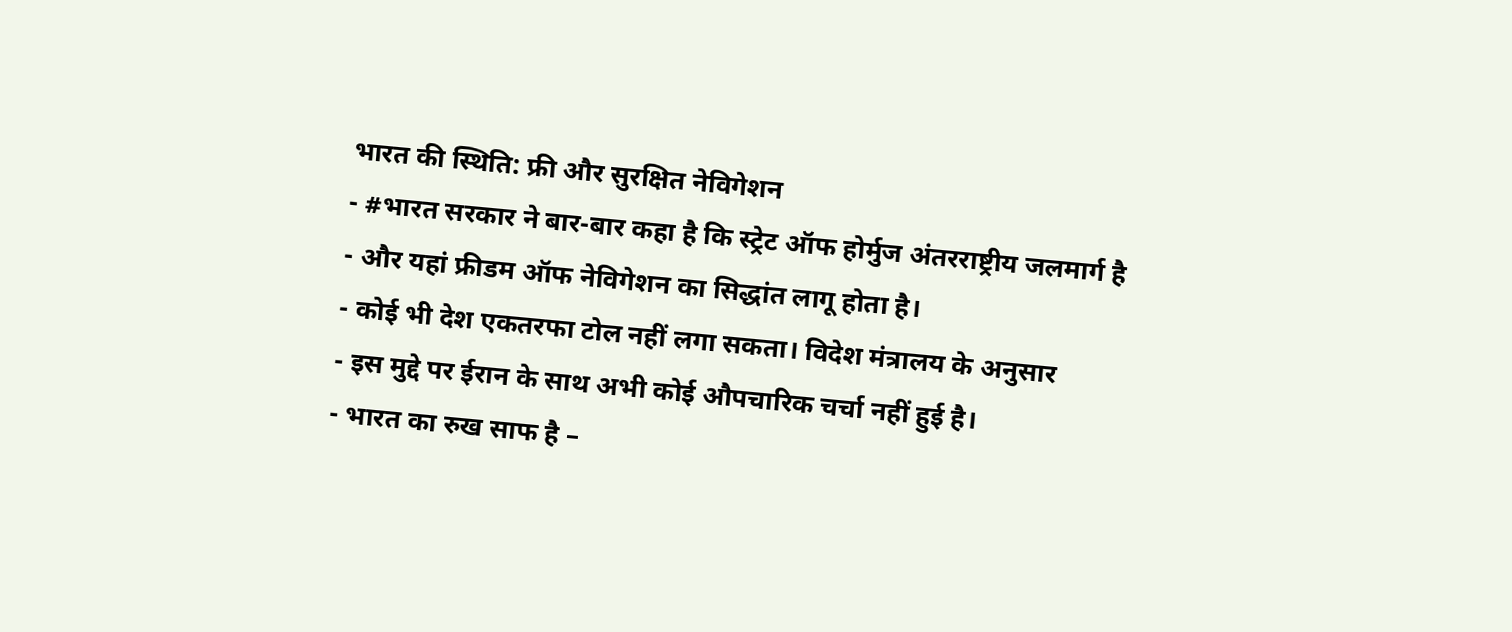भारत की स्थिति: फ्री और सुरक्षित नेविगेशन
- #भारत सरकार ने बार-बार कहा है कि स्ट्रेट ऑफ होर्मुज अंतरराष्ट्रीय जलमार्ग है
- और यहां फ्रीडम ऑफ नेविगेशन का सिद्धांत लागू होता है।
- कोई भी देश एकतरफा टोल नहीं लगा सकता। विदेश मंत्रालय के अनुसार
- इस मुद्दे पर ईरान के साथ अभी कोई औपचारिक चर्चा नहीं हुई है।
- भारत का रुख साफ है –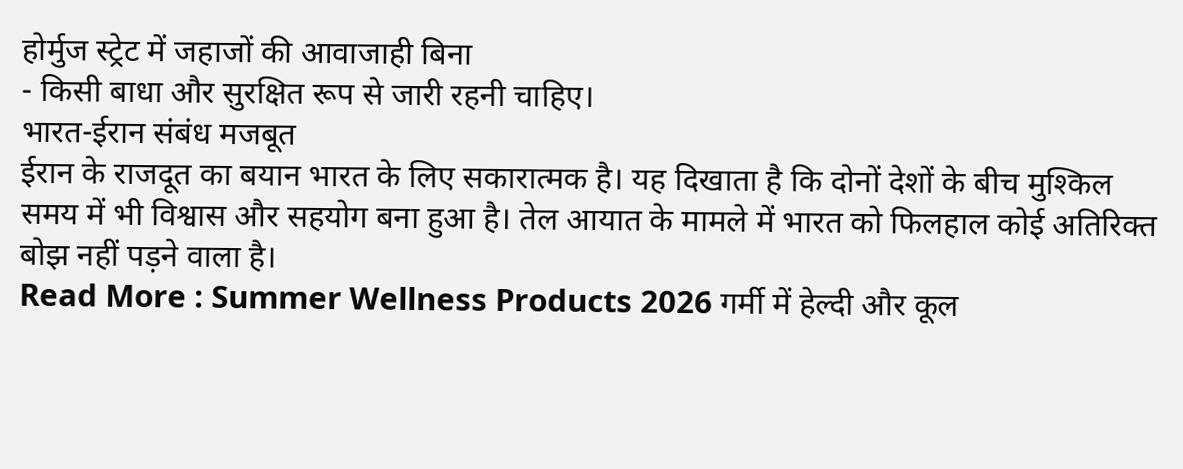होर्मुज स्ट्रेट में जहाजों की आवाजाही बिना
- किसी बाधा और सुरक्षित रूप से जारी रहनी चाहिए।
भारत-ईरान संबंध मजबूत
ईरान के राजदूत का बयान भारत के लिए सकारात्मक है। यह दिखाता है कि दोनों देशों के बीच मुश्किल समय में भी विश्वास और सहयोग बना हुआ है। तेल आयात के मामले में भारत को फिलहाल कोई अतिरिक्त बोझ नहीं पड़ने वाला है।
Read More : Summer Wellness Products 2026 गर्मी में हेल्दी और कूल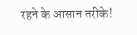रहने के आसान तरीके!